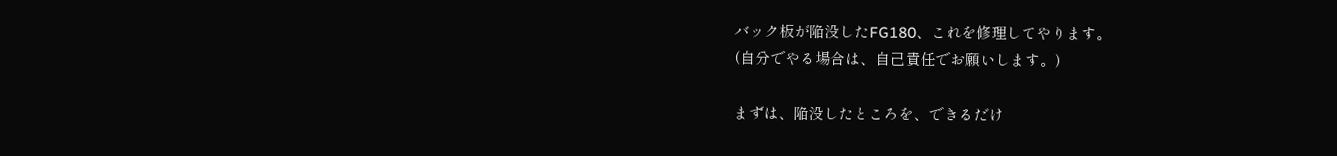バック板が陥没したFG180、これを修理してやります。
(自分でやる場合は、自己責任でお願いします。)

まずは、陥没したところを、できるだけ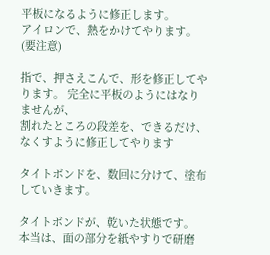平板になるように修正します。
アイロンで、熱をかけてやります。(要注意)

指で、押さえこんで、形を修正してやります。 完全に平板のようにはなりませんが、
割れたところの段差を、できるだけ、なくすように修正してやります

タイトボンドを、数回に分けて、塗布していきます。

タイトボンドが、乾いた状態です。 本当は、面の部分を紙やすりで研磨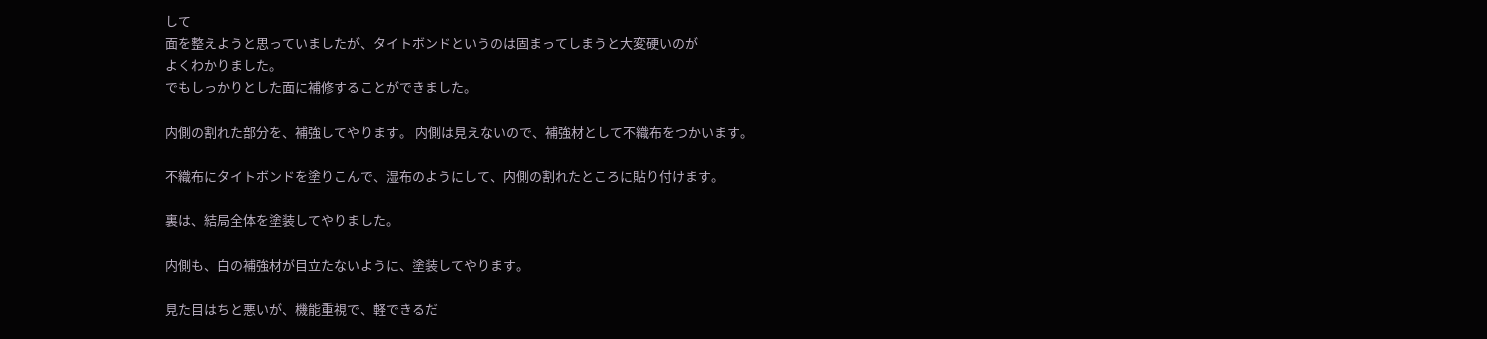して
面を整えようと思っていましたが、タイトボンドというのは固まってしまうと大変硬いのが
よくわかりました。
でもしっかりとした面に補修することができました。

内側の割れた部分を、補強してやります。 内側は見えないので、補強材として不織布をつかいます。

不織布にタイトボンドを塗りこんで、湿布のようにして、内側の割れたところに貼り付けます。

裏は、結局全体を塗装してやりました。

内側も、白の補強材が目立たないように、塗装してやります。

見た目はちと悪いが、機能重視で、軽できるだ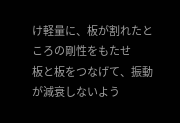け軽量に、板が割れたところの剛性をもたせ
板と板をつなげて、振動が減衰しないよう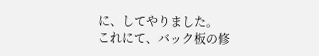に、してやりました。
これにて、バック板の修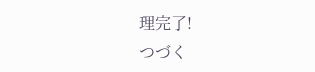理完了!
つづく